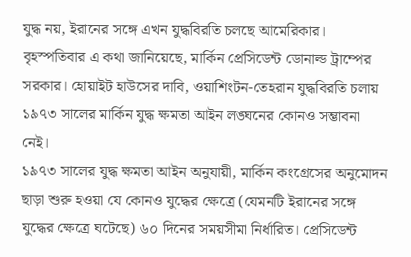যুদ্ধ নয়, ইরানের সঙ্গে এখন যুদ্ধবিরতি চলছে আমেরিকার। বৃহস্পতিবার এ কথা জানিয়েছে, মার্কিন প্রেসিডেন্ট ডোনাল্ড ট্রাম্পের সরকার। হোয়াইট হাউসের দাবি, ওয়াশিংটন-তেহরান যুদ্ধবিরতি চলায় ১৯৭৩ সালের মার্কিন যুদ্ধ ক্ষমতা আইন লঙ্ঘনের কোনও সম্ভাবনা নেই।
১৯৭৩ সালের যুদ্ধ ক্ষমতা আইন অনুযায়ী, মার্কিন কংগ্রেসের অনুমোদন ছাড়া শুরু হওয়া যে কোনও যুদ্ধের ক্ষেত্রে (যেমনটি ইরানের সঙ্গে যুদ্ধের ক্ষেত্রে ঘটেছে) ৬০ দিনের সময়সীমা নির্ধারিত। প্রেসিডেন্ট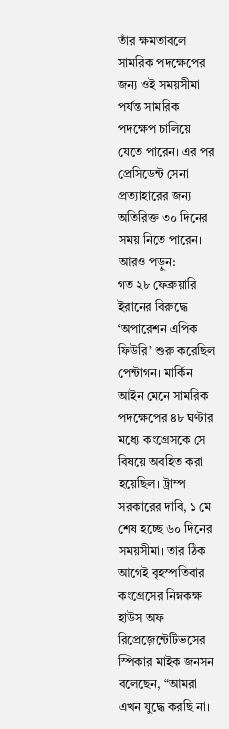তাঁর ক্ষমতাবলে সামরিক পদক্ষেপের জন্য ওই সময়সীমা পর্যন্ত সামরিক পদক্ষেপ চালিয়ে যেতে পারেন। এর পর প্রেসিডেন্ট সেনা প্রত্যাহারের জন্য অতিরিক্ত ৩০ দিনের সময় নিতে পারেন।
আরও পড়ুন:
গত ২৮ ফেব্রুয়ারি ইরানের বিরুদ্ধে ‘অপারেশন এপিক ফিউরি’ শুরু করেছিল পেন্টাগন। মার্কিন আইন মেনে সামরিক পদক্ষেপের ৪৮ ঘণ্টার মধ্যে কংগ্রেসকে সে বিষয়ে অবহিত করা হয়েছিল। ট্রাম্প সরকারের দাবি, ১ মে শেষ হচ্ছে ৬০ দিনের সময়সীমা। তার ঠিক আগেই বৃহস্পতিবার কংগ্রেসের নিম্নকক্ষ হাউস অফ রিপ্রেজ়েন্টেটিভসের স্পিকার মাইক জনসন বলেছেন, “আমরা এখন যুদ্ধে করছি না।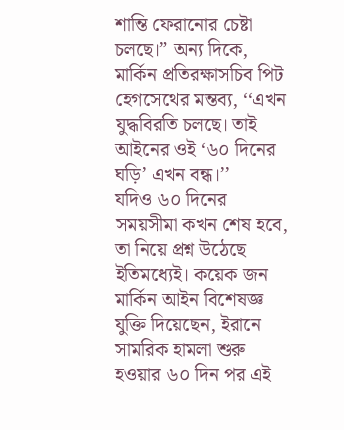শান্তি ফেরানোর চেষ্টা চলছে।” অন্য দিকে, মার্কিন প্রতিরক্ষাসচিব পিট হেগসেথের মন্তব্য, ‘‘এখন যুদ্ধবিরতি চলছে। তাই আইনের ওই ‘৬০ দিনের ঘড়ি’ এখন বন্ধ।’’
যদিও ৬০ দিনের সময়সীমা কখন শেষ হবে, তা নিয়ে প্রশ্ন উঠেছে ইতিমধ্যেই। কয়েক জন মার্কিন আইন বিশেষজ্ঞ যুক্তি দিয়েছেন, ইরানে সামরিক হামলা শুরু হওয়ার ৬০ দিন পর এই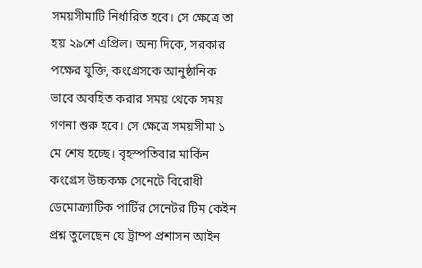সময়সীমাটি নির্ধারিত হবে। সে ক্ষেত্রে তা হয় ২৯শে এপ্রিল। অন্য দিকে, সরকার পক্ষের যুক্তি, কংগ্রেসকে আনুষ্ঠানিক ভাবে অবহিত করার সময় থেকে সময় গণনা শুরু হবে। সে ক্ষেত্রে সময়সীমা ১ মে শেষ হচ্ছে। বৃহস্পতিবার মার্কিন কংগ্রেস উচ্চকক্ষ সেনেটে বিরোধী ডেমোক্র্যাটিক পার্টির সেনেটর টিম কেইন প্রশ্ন তুলেছেন যে ট্রাম্প প্রশাসন আইন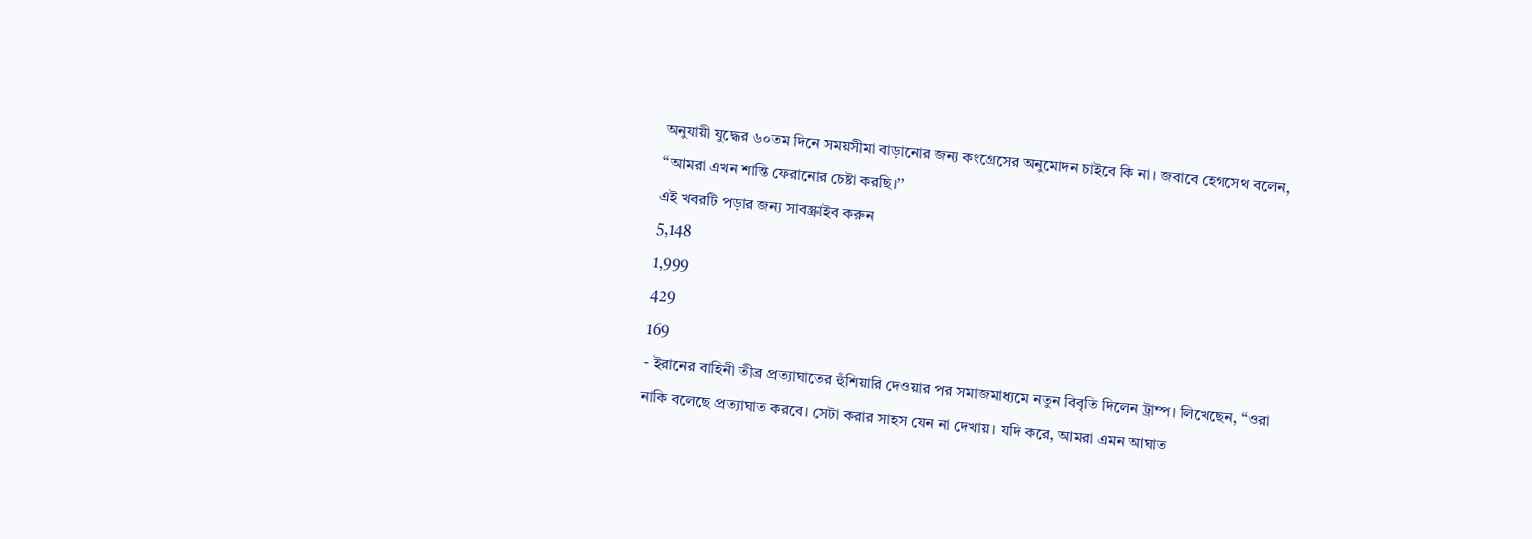অনুযায়ী যুদ্ধের ৬০তম দিনে সময়সীমা বাড়ানোর জন্য কংগ্রেসের অনুমোদন চাইবে কি না। জবাবে হেগসেথ বলেন, ‘‘আমরা এখন শান্তি ফেরানোর চেষ্টা করছি।’’
এই খবরটি পড়ার জন্য সাবস্ক্রাইব করুন
5,148
1,999
429
169
- ইরানের বাহিনী তীব্র প্রত্যাঘাতের হুঁশিয়ারি দেওয়ার পর সমাজমাধ্যমে নতুন বিবৃতি দিলেন ট্রাম্প। লিখেছেন, ‘‘ওরা নাকি বলেছে প্রত্যাঘাত করবে। সেটা করার সাহস যেন না দেখায়। যদি করে, আমরা এমন আঘাত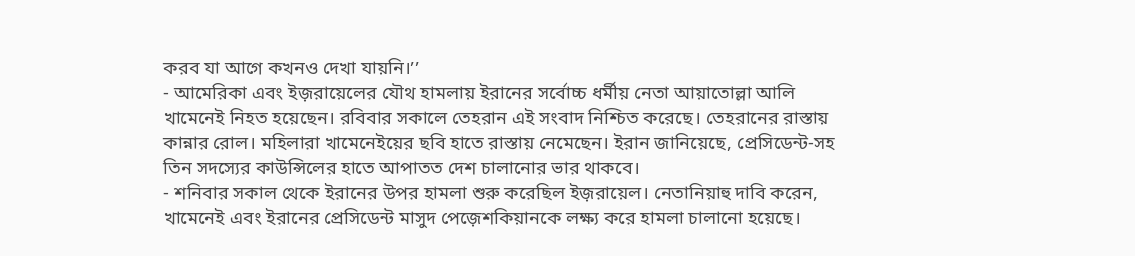করব যা আগে কখনও দেখা যায়নি।’’
- আমেরিকা এবং ইজ়রায়েলের যৌথ হামলায় ইরানের সর্বোচ্চ ধর্মীয় নেতা আয়াতোল্লা আলি খামেনেই নিহত হয়েছেন। রবিবার সকালে তেহরান এই সংবাদ নিশ্চিত করেছে। তেহরানের রাস্তায় কান্নার রোল। মহিলারা খামেনেইয়ের ছবি হাতে রাস্তায় নেমেছেন। ইরান জানিয়েছে, প্রেসিডেন্ট-সহ তিন সদস্যের কাউন্সিলের হাতে আপাতত দেশ চালানোর ভার থাকবে।
- শনিবার সকাল থেকে ইরানের উপর হামলা শুরু করেছিল ইজ়রায়েল। নেতানিয়াহু দাবি করেন, খামেনেই এবং ইরানের প্রেসিডেন্ট মাসুদ পেজ়েশকিয়ানকে লক্ষ্য করে হামলা চালানো হয়েছে।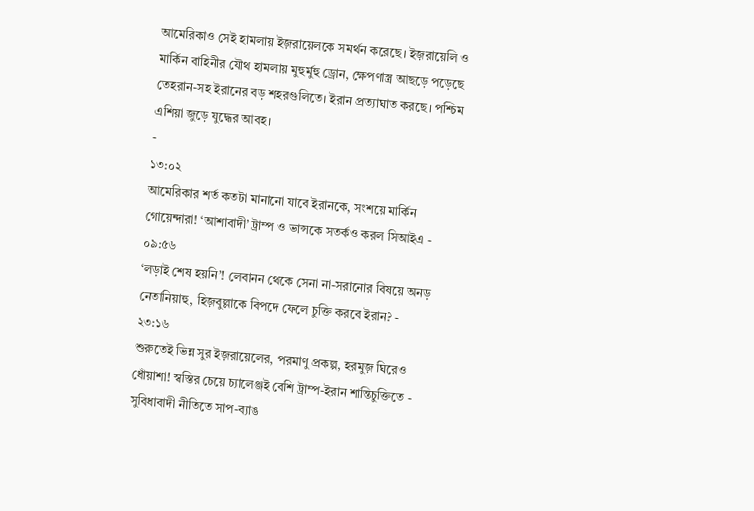আমেরিকাও সেই হামলায় ইজ়রায়েলকে সমর্থন করেছে। ইজ়রায়েলি ও মার্কিন বাহিনীর যৌথ হামলায় মুহুর্মুহু ড্রোন, ক্ষেপণাস্ত্র আছড়ে পড়েছে তেহরান-সহ ইরানের বড় শহরগুলিতে। ইরান প্রত্যাঘাত করছে। পশ্চিম এশিয়া জুড়ে যুদ্ধের আবহ।
-
১৩:০২
আমেরিকার শর্ত কতটা মানানো যাবে ইরানকে, সংশয়ে মার্কিন গোয়েন্দারা! ‘আশাবাদী’ ট্রাম্প ও ভান্সকে সতর্কও করল সিআইএ -
০৯:৫৬
‘লড়াই শেষ হয়নি’! লেবানন থেকে সেনা না-সরানোর বিষয়ে অনড় নেতানিয়াহু, হিজ়বুল্লাকে বিপদে ফেলে চুক্তি করবে ইরান? -
২৩:১৬
শুরুতেই ভিন্ন সুর ইজ়রায়েলের, পরমাণু প্রকল্প, হরমুজ় ঘিরেও ধোঁয়াশা! স্বস্তির চেয়ে চ্যালেঞ্জই বেশি ট্রাম্প-ইরান শান্তিচুক্তিতে -
সুবিধাবাদী নীতিতে সাপ-ব্যাঙ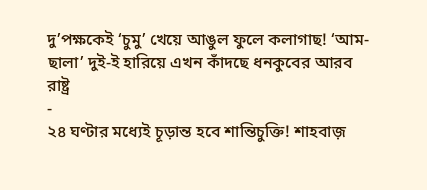দু’পক্ষকেই ‘চুমু’ খেয়ে আঙুল ফুলে কলাগাছ! ‘আম-ছালা’ দুই-ই হারিয়ে এখন কাঁদছে ধনকুবের আরব রাষ্ট্র
-
২৪ ঘণ্টার মধ্যেই চূড়ান্ত হবে শান্তিচুক্তি! শাহবাজ়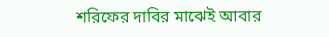শরিফের দাবির মাঝেই আবার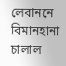লেবাননে বিমানহানা চালাল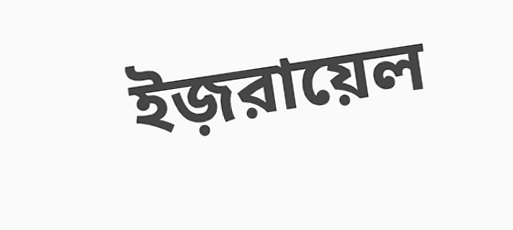ইজ়রায়েল